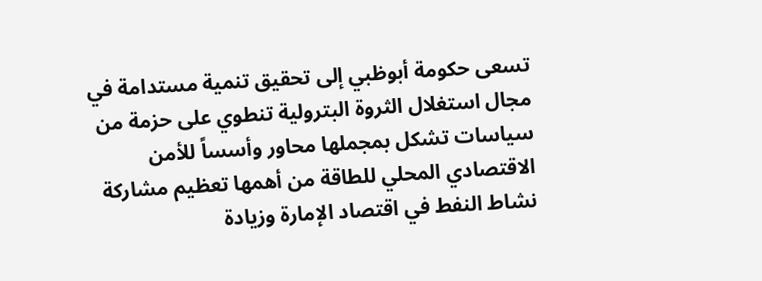تسعى حكومة أبوظبي إلى تحقيق تنمية مستدامة في مجال استغلال الثروة البترولية تنطوي على حزمة من سياسات تشكل بمجملها محاور وأسساً للأمن الاقتصادي المحلي للطاقة من أهمها تعظيم مشاركة نشاط النفط في اقتصاد الإمارة وزيادة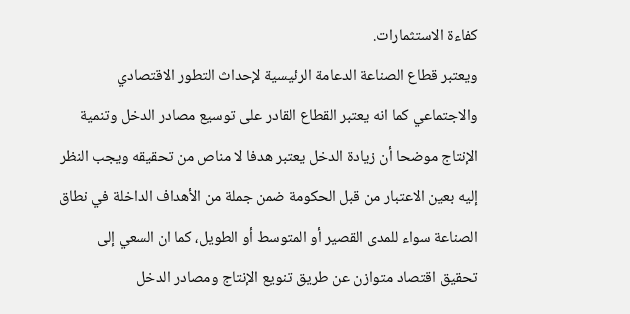كفاءة الاستثمارات.
ويعتبر قطاع الصناعة الدعامة الرئيسية لإحداث التطور الاقتصادي والاجتماعي كما انه يعتبر القطاع القادر على توسيع مصادر الدخل وتنمية الإنتاج موضحا أن زيادة الدخل يعتبر هدفا لا مناص من تحقيقه ويجب النظر إليه بعين الاعتبار من قبل الحكومة ضمن جملة من الأهداف الداخلة في نطاق الصناعة سواء للمدى القصير أو المتوسط أو الطويل، كما ان السعي إلى تحقيق اقتصاد متوازن عن طريق تنويع الإنتاج ومصادر الدخل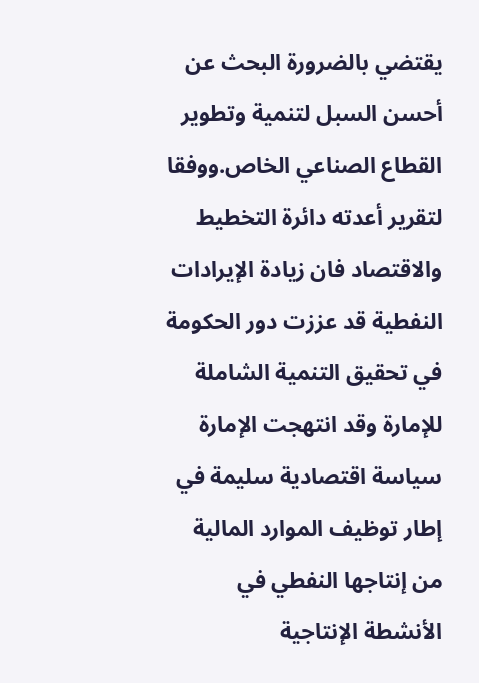يقتضي بالضرورة البحث عن أحسن السبل لتنمية وتطوير القطاع الصناعي الخاص.ووفقا لتقرير أعدته دائرة التخطيط والاقتصاد فان زيادة الإيرادات النفطية قد عززت دور الحكومة في تحقيق التنمية الشاملة للإمارة وقد انتهجت الإمارة سياسة اقتصادية سليمة في إطار توظيف الموارد المالية من إنتاجها النفطي في الأنشطة الإنتاجية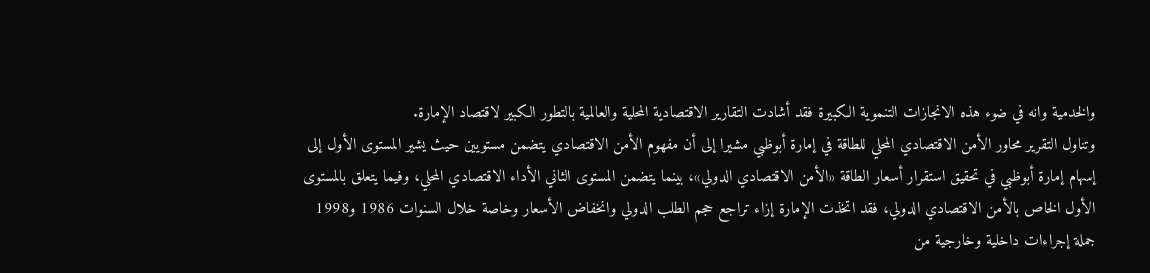والخدمية وانه في ضوء هذه الانجازات التنموية الكبيرة فقد أشادت التقارير الاقتصادية المحلية والعالمية بالتطور الكبير لاقتصاد الإمارة.
وتناول التقرير محاور الأمن الاقتصادي المحلي للطاقة في إمارة أبوظبي مشيرا إلى أن مفهوم الأمن الاقتصادي يتضمن مستويين حيث يشير المستوى الأول إلى إسهام إمارة أبوظبي في تحقيق استقرار أسعار الطاقة «الأمن الاقتصادي الدولي»، بينما يتضمن المستوى الثاني الأداء الاقتصادي المحلي، وفيما يتعلق بالمستوى الأول الخاص بالأمن الاقتصادي الدولي، فقد اتخذت الإمارة إزاء تراجع حجم الطلب الدولي وانخفاض الأسعار وخاصة خلال السنوات 1986 و1998 جملة إجراءات داخلية وخارجية من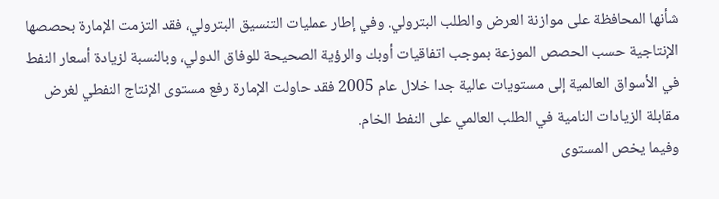شأنها المحافظة على موازنة العرض والطلب البترولي. وفي إطار عمليات التنسيق البترولي، فقد التزمت الإمارة بحصصها الإنتاجية حسب الحصص الموزعة بموجب اتفاقيات أوبك والرؤية الصحيحة للوفاق الدولي، وبالنسبة لزيادة أسعار النفط في الأسواق العالمية إلى مستويات عالية جدا خلال عام 2005 فقد حاولت الإمارة رفع مستوى الإنتاج النفطي لغرض مقابلة الزيادات النامية في الطلب العالمي على النفط الخام.
وفيما يخص المستوى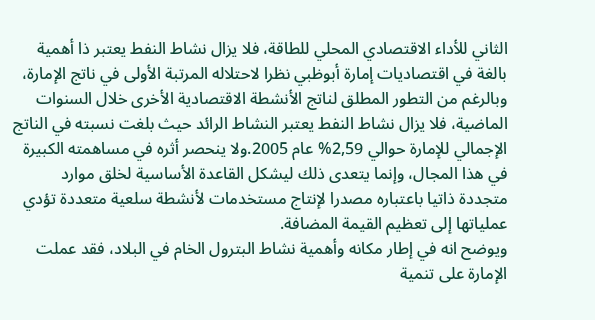الثاني للأداء الاقتصادي المحلي للطاقة، فلا يزال نشاط النفط يعتبر ذا أهمية بالغة في اقتصاديات إمارة أبوظبي نظرا لاحتلاله المرتبة الأولى في ناتج الإمارة، وبالرغم من التطور المطلق لناتج الأنشطة الاقتصادية الأخرى خلال السنوات الماضية، فلا يزال نشاط النفط يعتبر النشاط الرائد حيث بلغت نسبته في الناتج الإجمالي للإمارة حوالي 2,59% عام 2005.ولا ينحصر أثره في مساهمته الكبيرة في هذا المجال، وإنما يتعدى ذلك ليشكل القاعدة الأساسية لخلق موارد متجددة ذاتيا باعتباره مصدرا لإنتاج مستخدمات لأنشطة سلعية متعددة تؤدي عملياتها إلى تعظيم القيمة المضافة.
ويوضح انه في إطار مكانه وأهمية نشاط البترول الخام في البلاد، فقد عملت الإمارة على تنمية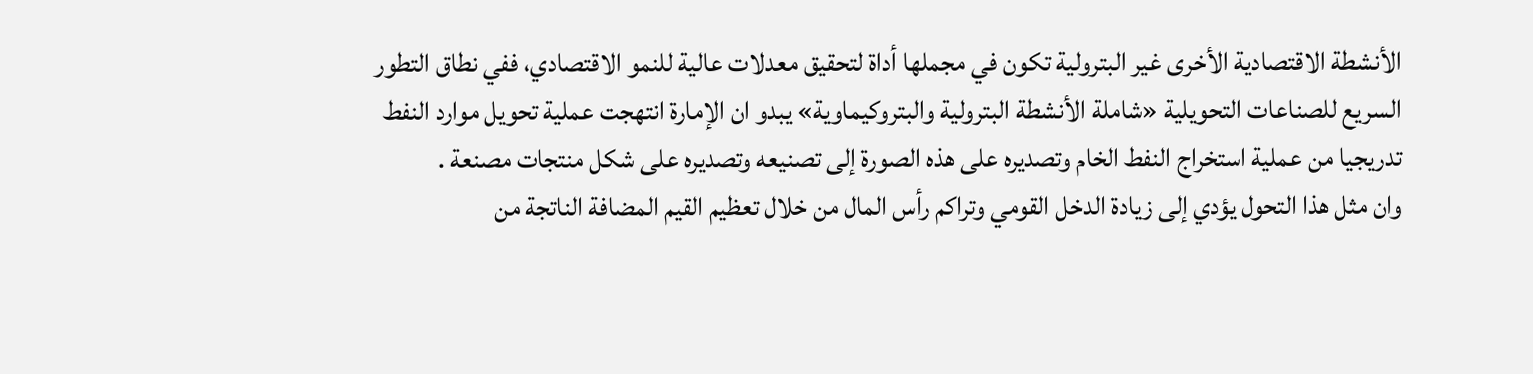الأنشطة الاقتصادية الأخرى غير البترولية تكون في مجملها أداة لتحقيق معدلات عالية للنمو الاقتصادي، ففي نطاق التطور السريع للصناعات التحويلية «شاملة الأنشطة البترولية والبتروكيماوية» يبدو ان الإمارة انتهجت عملية تحويل موارد النفط تدريجيا من عملية استخراج النفط الخام وتصديره على هذه الصورة إلى تصنيعه وتصديره على شكل منتجات مصنعة .
وان مثل هذا التحول يؤدي إلى زيادة الدخل القومي وتراكم رأس المال من خلال تعظيم القيم المضافة الناتجة من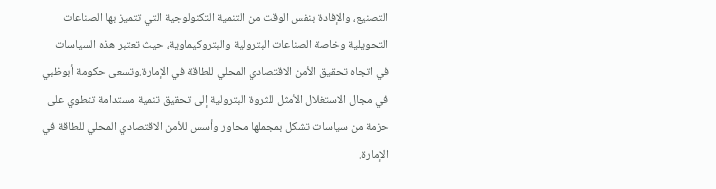التصنيع، والإفادة بنفس الوقت من التنمية التكنولوجية التي تتميز بها الصناعات التحويلية وخاصة الصناعات البترولية والبتروكيماوية، حيث تعتبر هذه السياسات في اتجاه تحقيق الأمن الاقتصادي المحلي للطاقة في الإمارة.وتسعى حكومة أبوظبي في مجال الاستغلال الأمثل للثروة البترولية إلى تحقيق تنمية مستدامة تنطوي على حزمة من سياسات تشكل بمجملها محاور وأسس للأمن الاقتصادي المحلي للطاقة في الإمارة.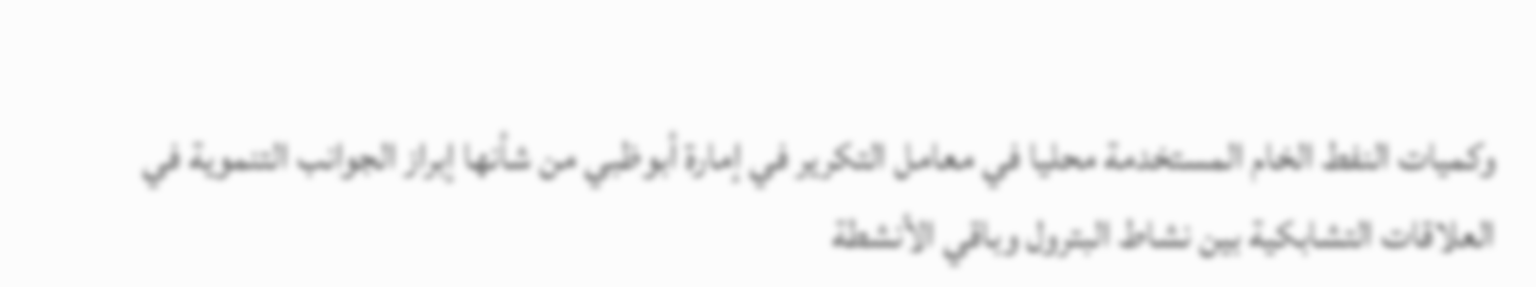وكميات النفط الخام المستخدمة محليا في معامل التكرير في إمارة أبوظبي من شأنها إبراز الجوانب التنموية في العلاقات التشابكية بين نشاط البترول وباقي الأنشطة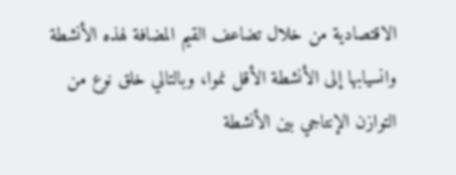الاقتصادية من خلال تضاعف القيم المضافة لهذه الأنشطة وانسيابها إلى الأنشطة الأقل نموا، وبالتالي خلق نوع من التوازن الإنتاجي بين الأنشطة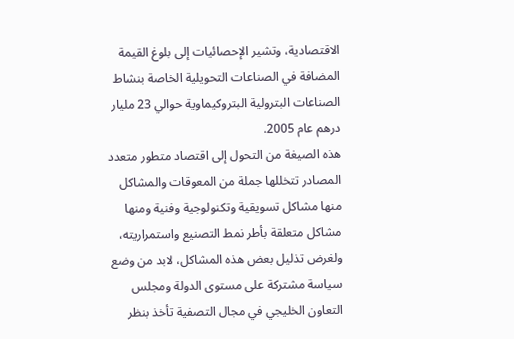الاقتصادية، وتشير الإحصائيات إلى بلوغ القيمة المضافة في الصناعات التحويلية الخاصة بنشاط الصناعات البترولية البتروكيماوية حوالي 23 مليار درهم عام 2005.
هذه الصيغة من التحول إلى اقتصاد متطور متعدد المصادر تتخللها جملة من المعوقات والمشاكل منها مشاكل تسويقية وتكنولوجية وفنية ومنها مشاكل متعلقة بأطر نمط التصنيع واستمراريته، ولغرض تذليل بعض هذه المشاكل، لابد من وضع سياسة مشتركة على مستوى الدولة ومجلس التعاون الخليجي في مجال التصفية تأخذ بنظر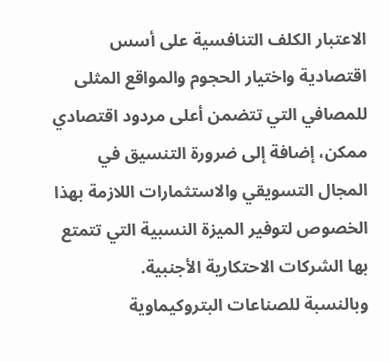الاعتبار الكلف التنافسية على أسس اقتصادية واختيار الحجوم والمواقع المثلى للمصافي التي تتضمن أعلى مردود اقتصادي ممكن، إضافة إلى ضرورة التنسيق في المجال التسويقي والاستثمارات اللازمة بهذا الخصوص لتوفير الميزة النسبية التي تتمتع بها الشركات الاحتكارية الأجنبية.
وبالنسبة للصناعات البتروكيماوية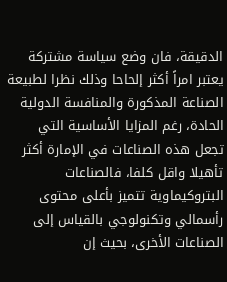الدقيقة، فان وضع سياسة مشتركة يعتبر امراً أكثر إلحاحا وذلك نظرا لطبيعة الصناعة المذكورة والمنافسة الدولية الحادة، رغم المزايا الأساسية التي تجعل هذه الصناعات في الإمارة أكثر تأهيلا واقل كلفا، فالصناعات البتروكيماوية تتميز بأعلى محتوى رأسمالي وتكنولوجي بالقياس إلى الصناعات الأخرى، بحيث إن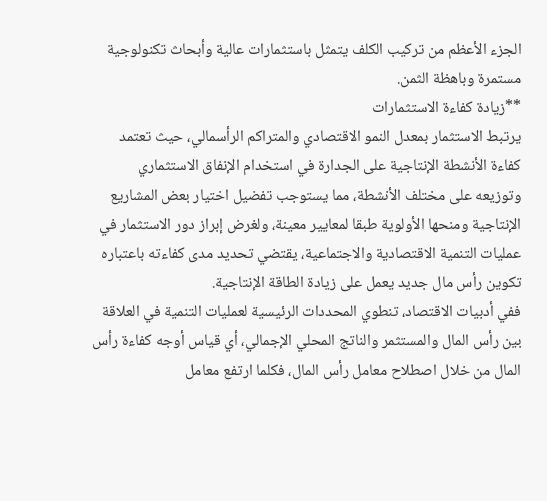الجزء الأعظم من تركيب الكلف يتمثل باستثمارات عالية وأبحاث تكنولوجية مستمرة وباهظة الثمن.
**زيادة كفاءة الاستثمارات
يرتبط الاستثمار بمعدل النمو الاقتصادي والمتراكم الرأسمالي، حيث تعتمد كفاءة الأنشطة الإنتاجية على الجدارة في استخدام الإنفاق الاستثماري وتوزيعه على مختلف الأنشطة، مما يستوجب تفضيل اختيار بعض المشاريع الإنتاجية ومنحها الأولوية طبقا لمعايير معينة، ولغرض إبراز دور الاستثمار في عمليات التنمية الاقتصادية والاجتماعية، يقتضي تحديد مدى كفاءته باعتباره تكوين رأس مال جديد يعمل على زيادة الطاقة الإنتاجية.
ففي أدبيات الاقتصاد، تنطوي المحددات الرئيسية لعمليات التنمية في العلاقة بين رأس المال والمستثمر والناتج المحلي الإجمالي، أي قياس أوجه كفاءة رأس المال من خلال اصطلاح معامل رأس المال، فكلما ارتفع معامل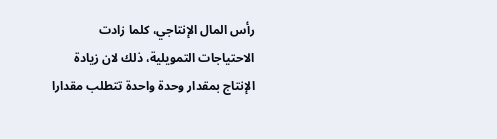رأس المال الإنتاجي، كلما زادت الاحتياجات التمويلية، ذلك لان زيادة الإنتاج بمقدار وحدة واحدة تتطلب مقدارا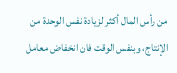من رأس المال أكثر لزيادة نفس الوحدة من الإنتاج، وبنفس الوقت فان انخفاض معامل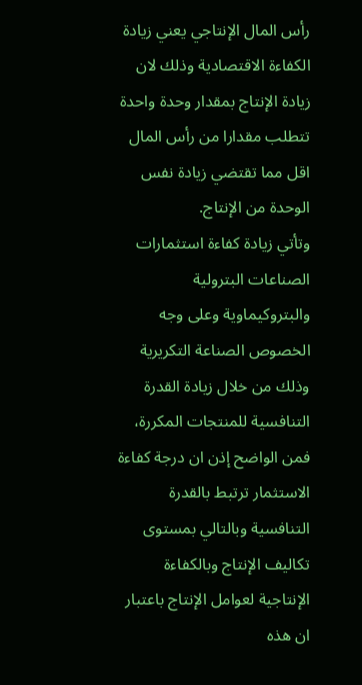رأس المال الإنتاجي يعني زيادة الكفاءة الاقتصادية وذلك لان زيادة الإنتاج بمقدار وحدة واحدة تتطلب مقدارا من رأس المال اقل مما تقتضي زيادة نفس الوحدة من الإنتاج.
وتأتي زيادة كفاءة استثمارات الصناعات البترولية والبتروكيماوية وعلى وجه الخصوص الصناعة التكريرية وذلك من خلال زيادة القدرة التنافسية للمنتجات المكررة، فمن الواضح إذن ان درجة كفاءة الاستثمار ترتبط بالقدرة التنافسية وبالتالي بمستوى تكاليف الإنتاج وبالكفاءة الإنتاجية لعوامل الإنتاج باعتبار ان هذه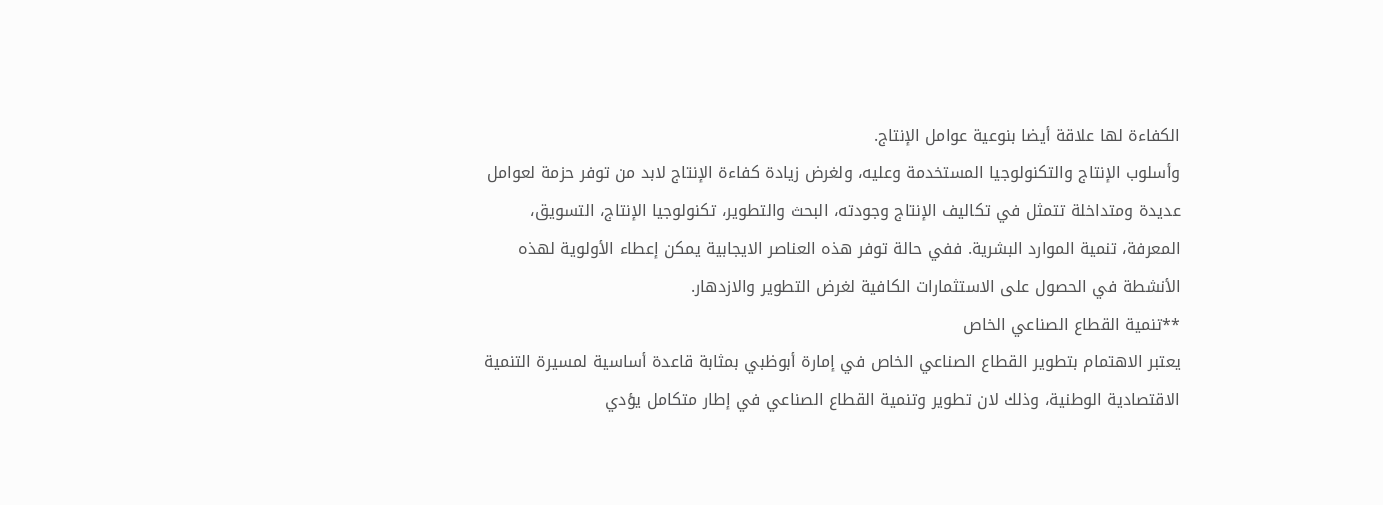الكفاءة لها علاقة أيضا بنوعية عوامل الإنتاج.
وأسلوب الإنتاج والتكنولوجيا المستخدمة وعليه، ولغرض زيادة كفاءة الإنتاج لابد من توفر حزمة لعوامل عديدة ومتداخلة تتمثل في تكاليف الإنتاج وجودته، البحث والتطوير، تكنولوجيا الإنتاج، التسويق، المعرفة، تنمية الموارد البشرية. ففي حالة توفر هذه العناصر الايجابية يمكن إعطاء الأولوية لهذه الأنشطة في الحصول على الاستثمارات الكافية لغرض التطوير والازدهار.
**تنمية القطاع الصناعي الخاص
يعتبر الاهتمام بتطوير القطاع الصناعي الخاص في إمارة أبوظبي بمثابة قاعدة أساسية لمسيرة التنمية الاقتصادية الوطنية، وذلك لان تطوير وتنمية القطاع الصناعي في إطار متكامل يؤدي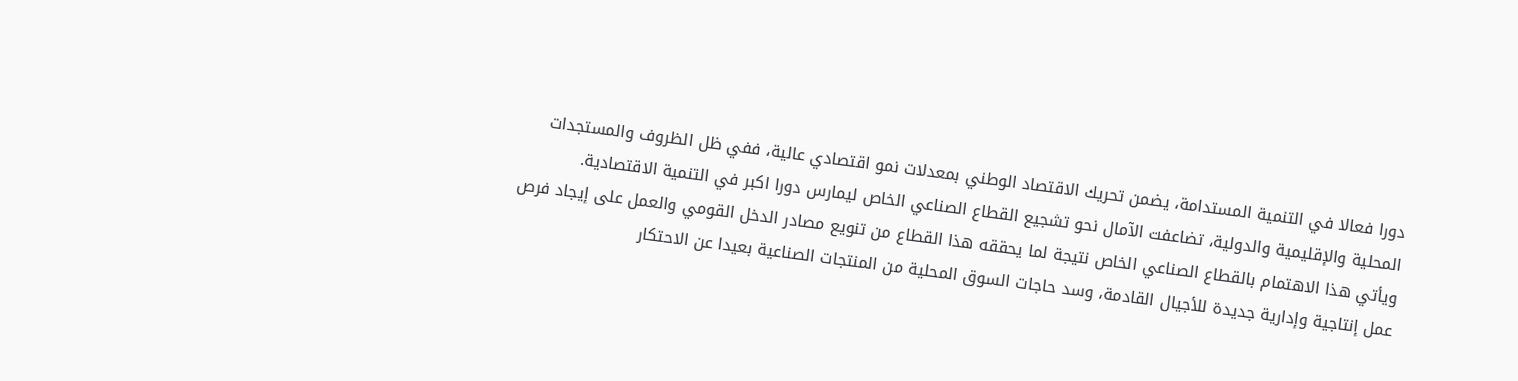دورا فعالا في التنمية المستدامة، يضمن تحريك الاقتصاد الوطني بمعدلات نمو اقتصادي عالية، ففي ظل الظروف والمستجدات المحلية والإقليمية والدولية، تضاعفت الآمال نحو تشجيع القطاع الصناعي الخاص ليمارس دورا اكبر في التنمية الاقتصادية.
ويأتي هذا الاهتمام بالقطاع الصناعي الخاص نتيجة لما يحققه هذا القطاع من تنويع مصادر الدخل القومي والعمل على إيجاد فرص عمل إنتاجية وإدارية جديدة للأجيال القادمة، وسد حاجات السوق المحلية من المنتجات الصناعية بعيدا عن الاحتكار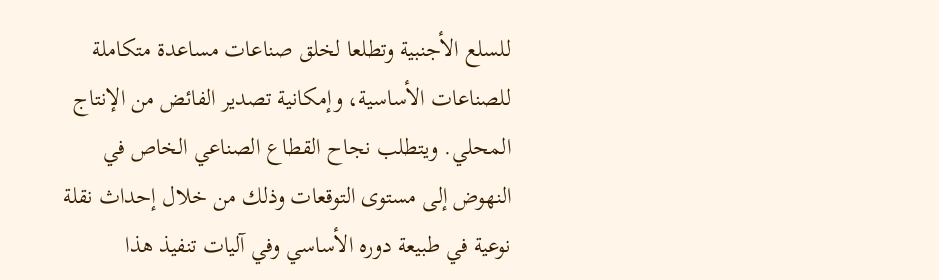للسلع الأجنبية وتطلعا لخلق صناعات مساعدة متكاملة للصناعات الأساسية، وإمكانية تصدير الفائض من الإنتاج المحلي. ويتطلب نجاح القطاع الصناعي الخاص في النهوض إلى مستوى التوقعات وذلك من خلال إحداث نقلة نوعية في طبيعة دوره الأساسي وفي آليات تنفيذ هذا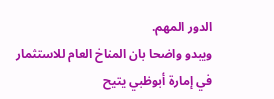الدور المهم.
ويبدو واضحا بان المناخ العام للاستثمار في إمارة أبوظبي يتيح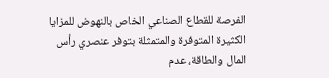الفرصة للقطاع الصناعي الخاص بالنهوض للمزايا الكثيرة المتوفرة والمتمثلة بتوفر عنصري رأس المال والطاقة، عدم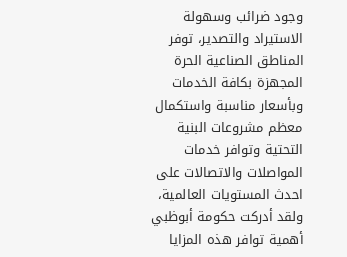وجود ضرائب وسهولة الاستيراد والتصدير، توفر المناطق الصناعية الحرة المجهزة بكافة الخدمات وبأسعار مناسبة واستكمال معظم مشروعات البنية التحتية وتوافر خدمات المواصلات والاتصالات على احدث المستويات العالمية، ولقد أدركت حكومة أبوظبي أهمية توافر هذه المزايا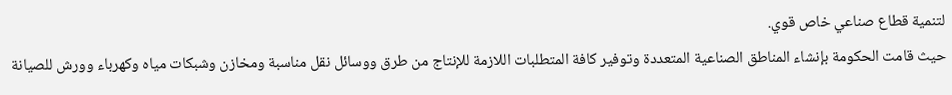لتنمية قطاع صناعي خاص قوي.
حيث قامت الحكومة بإنشاء المناطق الصناعية المتعددة وتوفير كافة المتطلبات اللازمة للإنتاج من طرق ووسائل نقل مناسبة ومخازن وشبكات مياه وكهرباء وورش للصيانة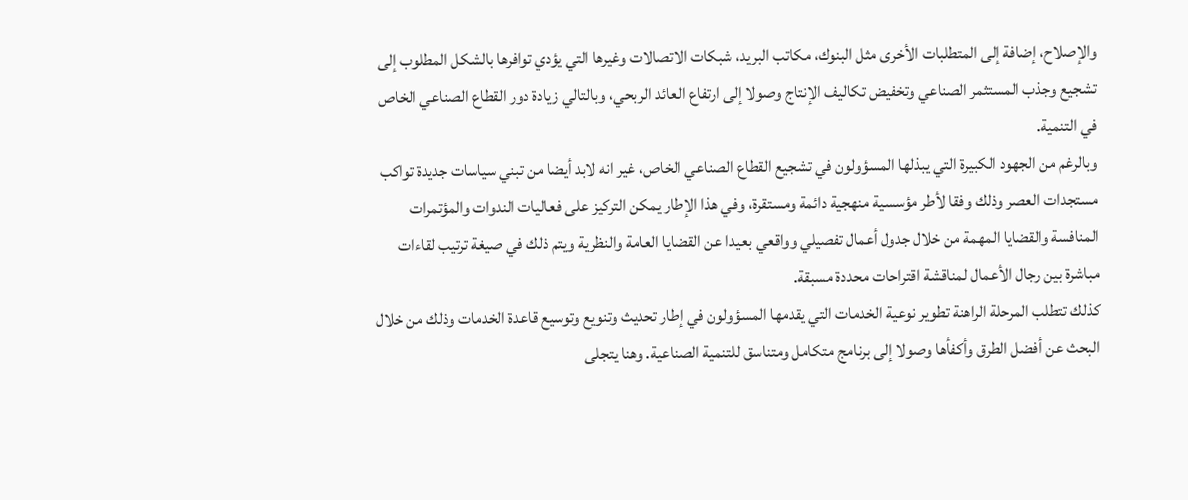والإصلاح، إضافة إلى المتطلبات الأخرى مثل البنوك، مكاتب البريد، شبكات الاتصالات وغيرها التي يؤدي توافرها بالشكل المطلوب إلى تشجيع وجذب المستثمر الصناعي وتخفيض تكاليف الإنتاج وصولا إلى ارتفاع العائد الربحي، وبالتالي زيادة دور القطاع الصناعي الخاص في التنمية.
وبالرغم من الجهود الكبيرة التي يبذلها المسؤولون في تشجيع القطاع الصناعي الخاص، غير انه لابد أيضا من تبني سياسات جديدة تواكب مستجدات العصر وذلك وفقا لأطر مؤسسية منهجية دائمة ومستقرة، وفي هذا الإطار يمكن التركيز على فعاليات الندوات والمؤتمرات المنافسة والقضايا المهمة من خلال جدول أعمال تفصيلي وواقعي بعيدا عن القضايا العامة والنظرية ويتم ذلك في صيغة ترتيب لقاءات مباشرة بين رجال الأعمال لمناقشة اقتراحات محددة مسبقة.
كذلك تتطلب المرحلة الراهنة تطوير نوعية الخدمات التي يقدمها المسؤولون في إطار تحديث وتنويع وتوسيع قاعدة الخدمات وذلك من خلال البحث عن أفضل الطرق وأكفأها وصولا إلى برنامج متكامل ومتناسق للتنمية الصناعية. وهنا يتجلى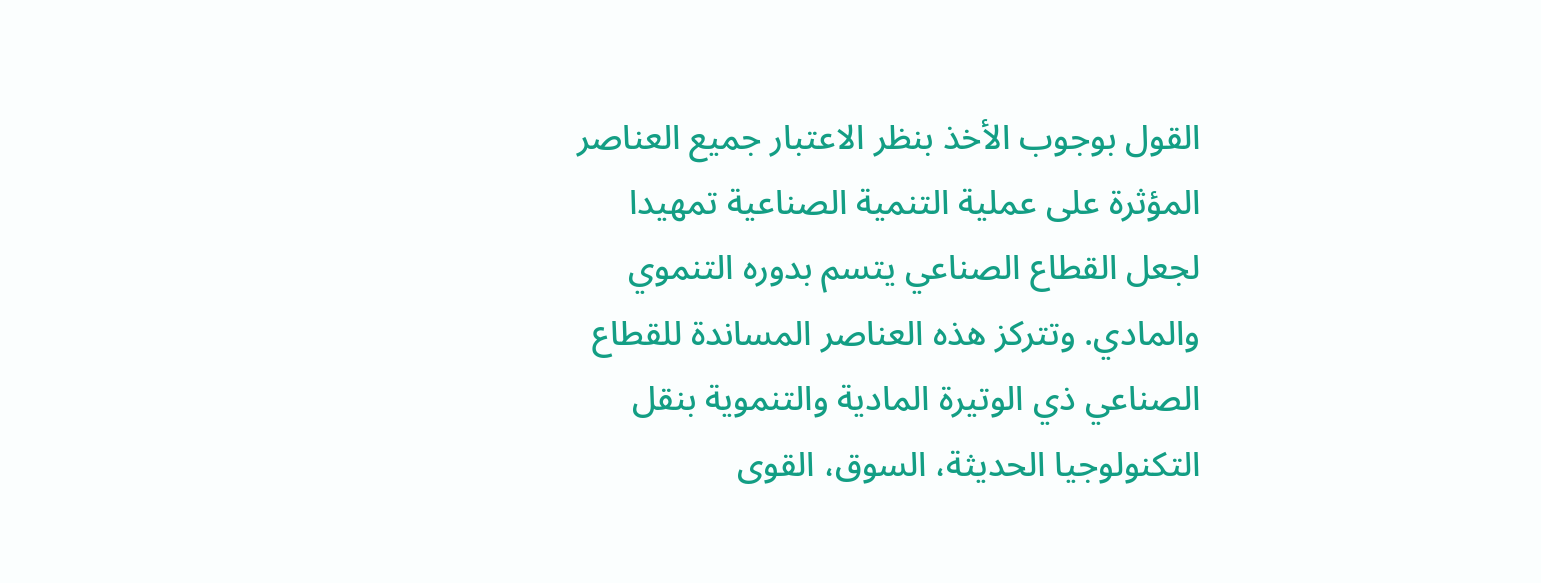القول بوجوب الأخذ بنظر الاعتبار جميع العناصر المؤثرة على عملية التنمية الصناعية تمهيدا لجعل القطاع الصناعي يتسم بدوره التنموي والمادي. وتتركز هذه العناصر المساندة للقطاع الصناعي ذي الوتيرة المادية والتنموية بنقل التكنولوجيا الحديثة، السوق، القوى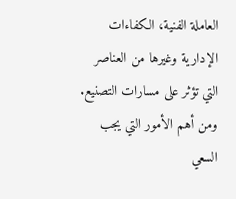العاملة الفنية، الكفاءات الإدارية وغيرها من العناصر التي تؤثر على مسارات التصنيع.
ومن أهم الأمور التي يجب السعي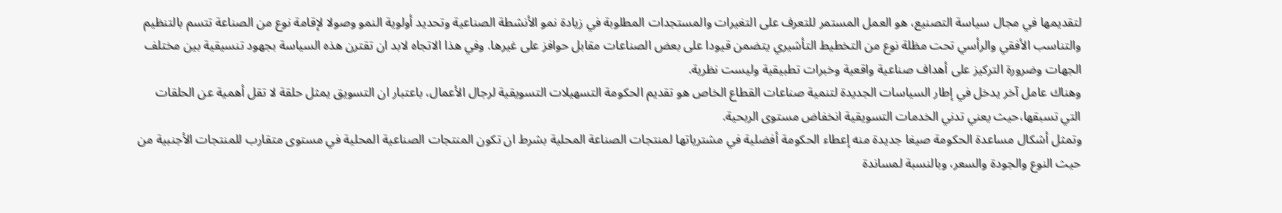لتقديمها في مجال سياسة التصنيع، هو العمل المستمر للتعرف على التغيرات والمستجدات المطلوبة في زيادة نمو الأنشطة الصناعية وتحديد أولوية النمو وصولا لإقامة نوع من الصناعة تتسم بالتنظيم والتناسب الأفقي والرأسي تحت مظلة نوع من التخطيط التأشيري يتضمن قيودا على بعض الصناعات مقابل حوافز على غيرها. وفي هذا الاتجاه لابد ان تقترن هذه السياسة بجهود تنسيقية بين مختلف الجهات وضرورة التركيز على أهداف صناعية واقعية وخبرات تطبيقية وليست نظرية.
وهناك عامل آخر يدخل في إطار السياسات الجديدة لتنمية صناعات القطاع الخاص هو تقديم الحكومة التسهيلات التسويقية لرجال الأعمال، باعتبار ان التسويق يمثل حلقة لا تقل أهمية عن الحلقات التي تسبقها،حيث يعني تدني الخدمات التسويقية انخفاض مستوى الربحية.
وتمثل أشكال مساعدة الحكومة صيغا جديدة منه إعطاء الحكومة أفضلية في مشترياتها لمنتجات الصناعة المحلية بشرط ان تكون المنتجات الصناعية المحلية في مستوى متقارب للمنتجات الأجنبية من حيث النوع والجودة والسعر، وبالنسبة لمساندة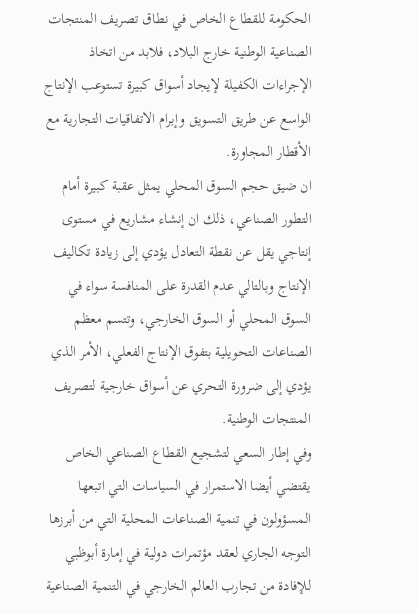الحكومة للقطاع الخاص في نطاق تصريف المنتجات الصناعية الوطنية خارج البلاد، فلابد من اتخاذ الإجراءات الكفيلة لإيجاد أسواق كبيرة تستوعب الإنتاج الواسع عن طريق التسويق وإبرام الاتفاقيات التجارية مع الأقطار المجاورة.
ان ضيق حجم السوق المحلي يمثل عقبة كبيرة أمام التطور الصناعي، ذلك ان إنشاء مشاريع في مستوى إنتاجي يقل عن نقطة التعادل يؤدي إلى زيادة تكاليف الإنتاج وبالتالي عدم القدرة على المنافسة سواء في السوق المحلي أو السوق الخارجي، وتتسم معظم الصناعات التحويلية بتفوق الإنتاج الفعلي، الأمر الذي يؤدي إلى ضرورة التحري عن أسواق خارجية لتصريف المنتجات الوطنية.
وفي إطار السعي لتشجيع القطاع الصناعي الخاص يقتضي أيضا الاستمرار في السياسات التي اتبعها المسؤولون في تنمية الصناعات المحلية التي من أبرزها التوجه الجاري لعقد مؤتمرات دولية في إمارة أبوظبي للإفادة من تجارب العالم الخارجي في التنمية الصناعية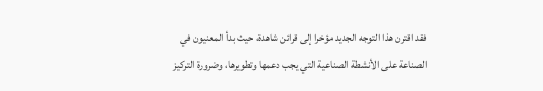فقد اقترن هذا التوجه الجديد مؤخرا إلى قرائن شاهدة، حيث بدأ المعنيون في الصناعة على الأنشطة الصناعية التي يجب دعمها وتطويرها، وضرورة التركيز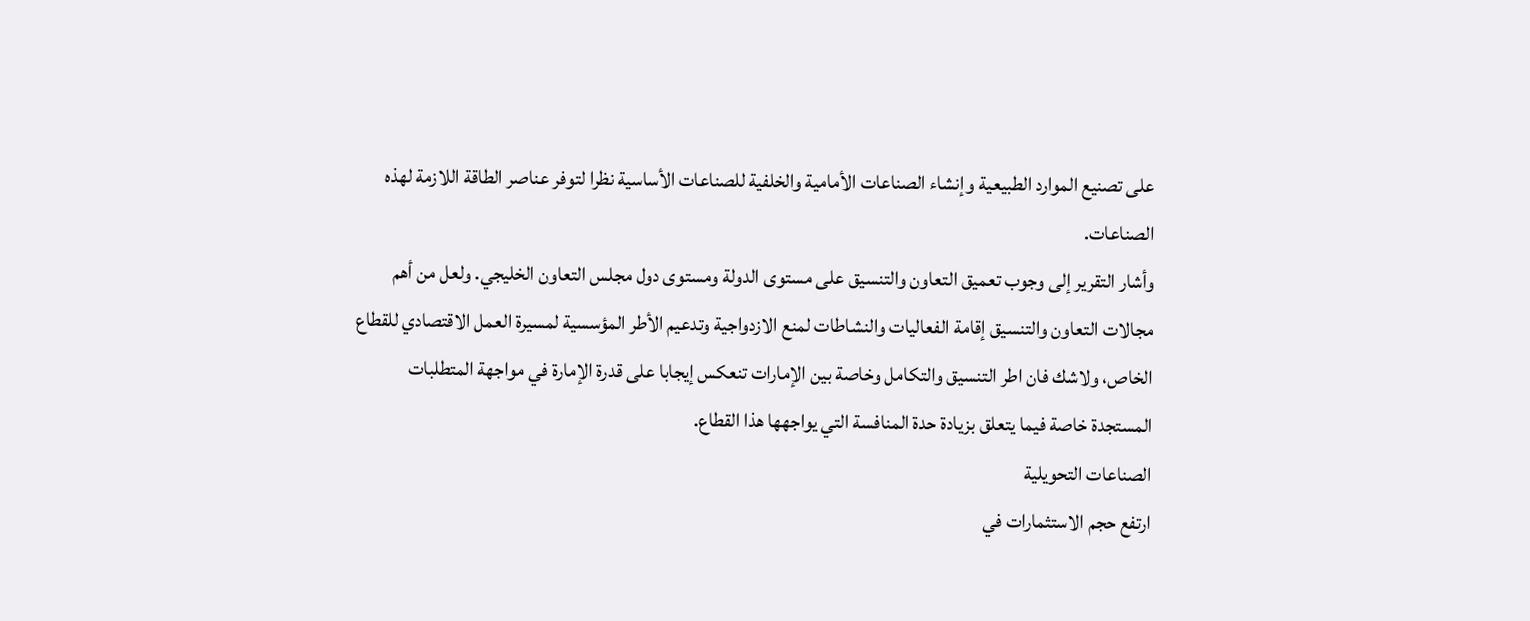على تصنيع الموارد الطبيعية وإنشاء الصناعات الأمامية والخلفية للصناعات الأساسية نظرا لتوفر عناصر الطاقة اللازمة لهذه الصناعات.
وأشار التقرير إلى وجوب تعميق التعاون والتنسيق على مستوى الدولة ومستوى دول مجلس التعاون الخليجي. ولعل من أهم مجالات التعاون والتنسيق إقامة الفعاليات والنشاطات لمنع الازدواجية وتدعيم الأطر المؤسسية لمسيرة العمل الاقتصادي للقطاع الخاص، ولاشك فان اطر التنسيق والتكامل وخاصة بين الإمارات تنعكس إيجابا على قدرة الإمارة في مواجهة المتطلبات المستجدة خاصة فيما يتعلق بزيادة حدة المنافسة التي يواجهها هذا القطاع.
الصناعات التحويلية
ارتفع حجم الاستثمارات في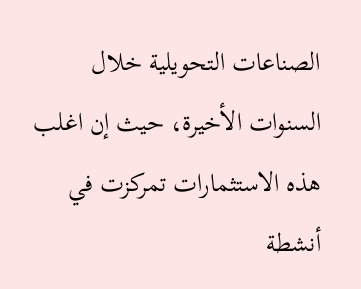الصناعات التحويلية خلال السنوات الأخيرة، حيث إن اغلب هذه الاستثمارات تمركزت في أنشطة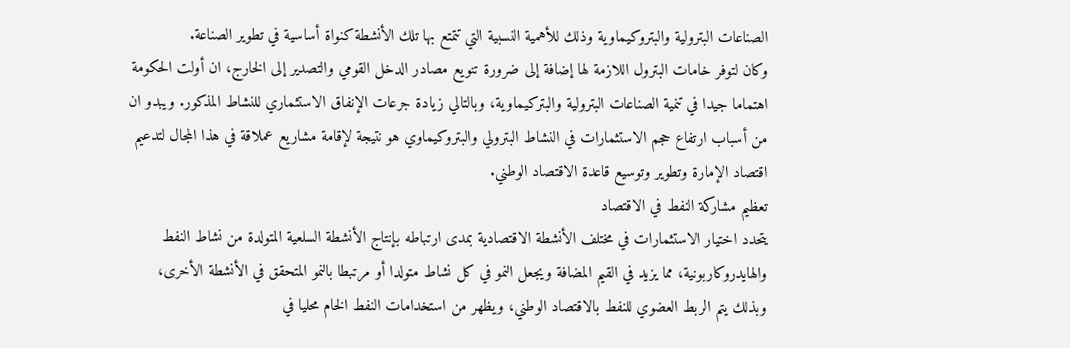الصناعات البترولية والبتروكيماوية وذلك للأهمية النسبية التي تتمتع بها تلك الأنشطة كنواة أساسية في تطوير الصناعة.
وكان لتوفر خامات البترول اللازمة لها إضافة إلى ضرورة تنويع مصادر الدخل القومي والتصدير إلى الخارج، ان أولت الحكومة اهتماما جيدا في تنمية الصناعات البترولية والبتركيماوية، وبالتالي زيادة جرعات الإنفاق الاستثماري للنشاط المذكور. ويبدو ان من أسباب ارتفاع حجم الاستثمارات في النشاط البترولي والبتروكيماوي هو نتيجة لإقامة مشاريع عملاقة في هذا المجال لتدعيم اقتصاد الإمارة وتطوير وتوسيع قاعدة الاقتصاد الوطني.
تعظيم مشاركة النفط في الاقتصاد
يتحدد اختيار الاستثمارات في مختلف الأنشطة الاقتصادية بمدى ارتباطه بإنتاج الأنشطة السلعية المتولدة من نشاط النفط والهايدروكاربونية، مما يزيد في القيم المضافة ويجعل النمو في كل نشاط متولدا أو مرتبطا بالنمو المتحقق في الأنشطة الأخرى، وبذلك يتم الربط العضوي للنفط بالاقتصاد الوطني، ويظهر من استخدامات النفط الخام محليا في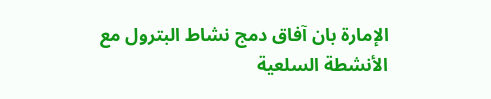الإمارة بان آفاق دمج نشاط البترول مع الأنشطة السلعية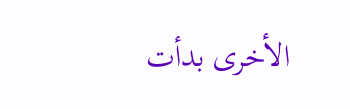الأخرى بدأت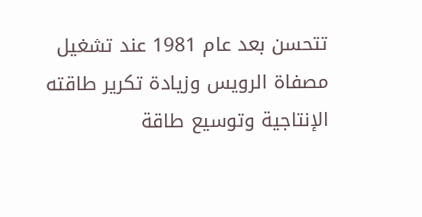تتحسن بعد عام 1981 عند تشغيل مصفاة الرويس وزيادة تكرير طاقته الإنتاجية وتوسيع طاقة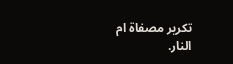تكرير مصفاة ام النار.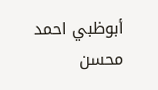أبوظبي احمد محسن